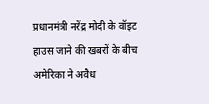प्रधानमंत्री नरेंद्र मोदी के वॉइट हाउस जाने की खबरों के बीच अमेरिका ने अवैध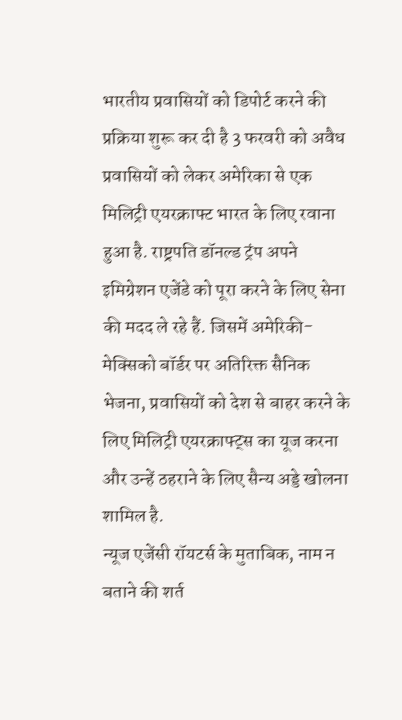भारतीय प्रवासियों को डिपोर्ट करने की प्रक्रिया शुरू कर दी है 3 फरवरी को अवैध प्रवासियों को लेकर अमेरिका से एक मिलिट्री एयरक्राफ्ट भारत के लिए रवाना हुआ है. राष्ट्रपति डॉनल्ड ट्रंप अपने इमिग्रेशन एजेंडे को पूरा करने के लिए सेना की मदद ले रहे हैं. जिसमें अमेरिकी-मेक्सिको बॉर्डर पर अतिरिक्त सैनिक भेजना, प्रवासियों को देश से बाहर करने के लिए मिलिट्री एयरक्राफ्ट्स का यूज करना और उन्हें ठहराने के लिए सैन्य अड्डे खोलना शामिल है.
न्यूज एजेंसी रॉयटर्स के मुताबिक, नाम न बताने की शर्त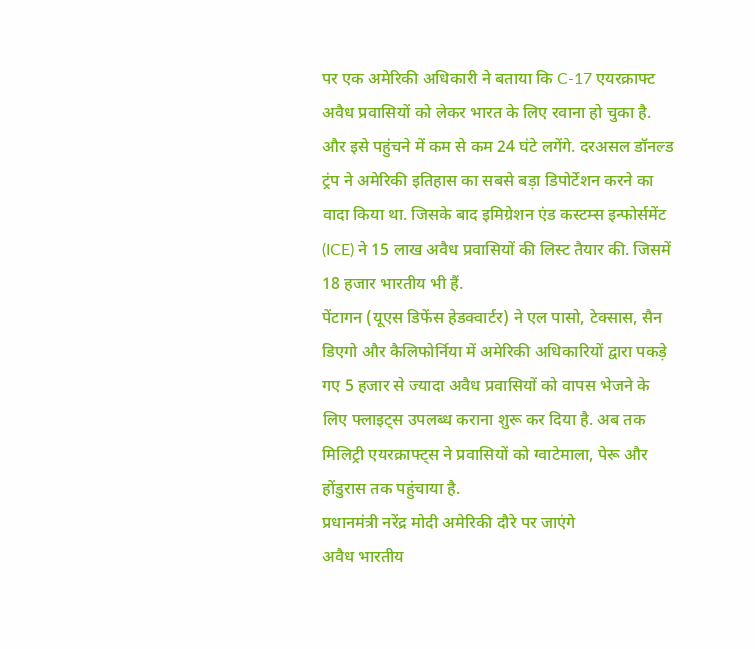पर एक अमेरिकी अधिकारी ने बताया कि C-17 एयरक्राफ्ट अवैध प्रवासियों को लेकर भारत के लिए रवाना हो चुका है. और इसे पहुंचने में कम से कम 24 घंटे लगेंगे. दरअसल डॉनल्ड ट्रंप ने अमेरिकी इतिहास का सबसे बड़ा डिपोर्टेशन करने का वादा किया था. जिसके बाद इमिग्रेशन एंड कस्टम्स इन्फोर्समेंट (ICE) ने 15 लाख अवैध प्रवासियों की लिस्ट तैयार की. जिसमें 18 हजार भारतीय भी हैं.
पेंटागन (यूएस डिफेंस हेडक्वार्टर) ने एल पासो, टेक्सास, सैन डिएगो और कैलिफोर्निया में अमेरिकी अधिकारियों द्वारा पकड़े गए 5 हजार से ज्यादा अवैध प्रवासियों को वापस भेजने के लिए फ्लाइट्स उपलब्ध कराना शुरू कर दिया है. अब तक मिलिट्री एयरक्राफ्ट्स ने प्रवासियों को ग्वाटेमाला, पेरू और होंडुरास तक पहुंचाया है.
प्रधानमंत्री नरेंद्र मोदी अमेरिकी दौरे पर जाएंगे
अवैध भारतीय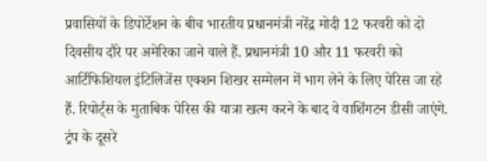प्रवासियों के डिपोर्टेशन के बीच भारतीय प्रधानमंत्री नरेंद्र मोदी 12 फरवरी को दो दिवसीय दौरे पर अमेरिका जाने वाले हैं. प्रधानमंत्री 10 और 11 फरवरी को आर्टिफिशियल इंटिलिजेंस एक्शन शिखर सम्मेलन में भाग लेने के लिए पेरिस जा रहे हैं. रिपोर्ट्स के मुताबिक पेरिस की यात्रा खत्म करने के बाद वे वाशिंगटन डीसी जाएंगे. ट्रंप के दूसरे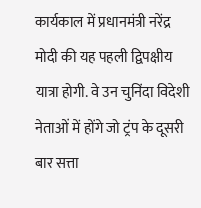कार्यकाल में प्रधानमंत्री नरेंद्र मोदी की यह पहली द्विपक्षीय यात्रा होगी. वे उन चुनिंदा विदेशी नेताओं में होंगे जो ट्रंप के दूसरी बार सत्ता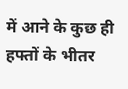में आने के कुछ ही हफ्तों के भीतर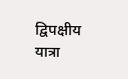द्विपक्षीय यात्रा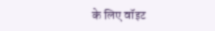के लिए वॉइट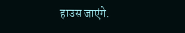हाउस जाएंगे.